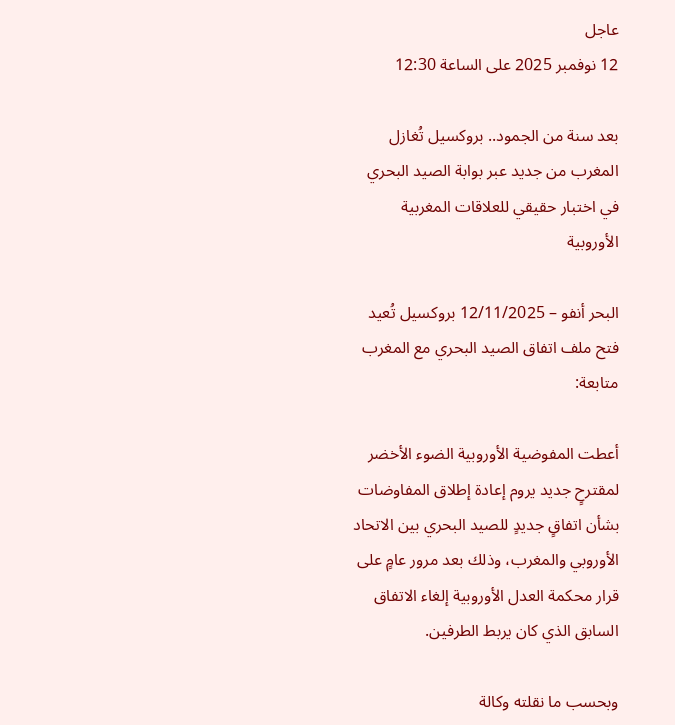عاجل
12 نوفمبر 2025 على الساعة 12:30

بعد سنة من الجمود.. بروكسيل تُغازل المغرب من جديد عبر بوابة الصيد البحري في اختبار حقيقي للعلاقات المغربية الأوروبية

البحر أنفو – 12/11/2025 بروكسيل تُعيد فتح ملف اتفاق الصيد البحري مع المغرب متابعة:

أعطت المفوضية الأوروبية الضوء الأخضر لمقترحٍ جديد يروم إعادة إطلاق المفاوضات بشأن اتفاقٍ جديدٍ للصيد البحري بين الاتحاد الأوروبي والمغرب، وذلك بعد مرور عامٍ على قرار محكمة العدل الأوروبية إلغاء الاتفاق السابق الذي كان يربط الطرفين.

وبحسب ما نقلته وكالة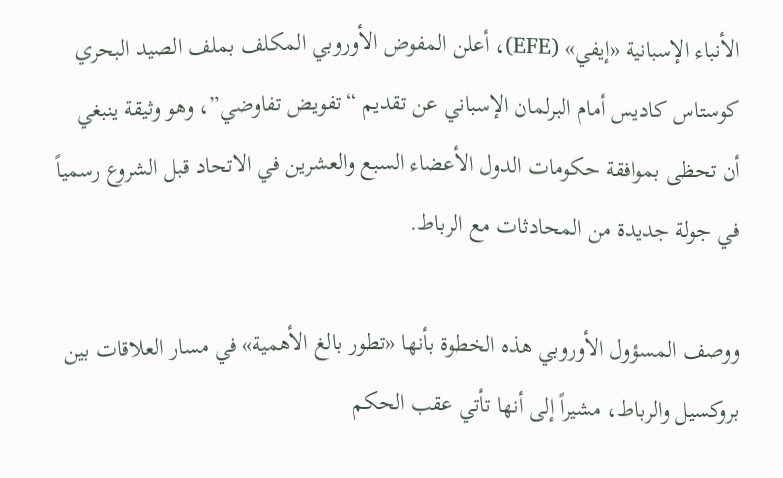الأنباء الإسبانية «إيفي» (EFE)، أعلن المفوض الأوروبي المكلف بملف الصيد البحري كوستاس كاديس أمام البرلمان الإسباني عن تقديم “تفويض تفاوضي”، وهو وثيقة ينبغي أن تحظى بموافقة حكومات الدول الأعضاء السبع والعشرين في الاتحاد قبل الشروع رسمياً في جولة جديدة من المحادثات مع الرباط.

ووصف المسؤول الأوروبي هذه الخطوة بأنها «تطور بالغ الأهمية» في مسار العلاقات بين بروكسيل والرباط، مشيراً إلى أنها تأتي عقب الحكم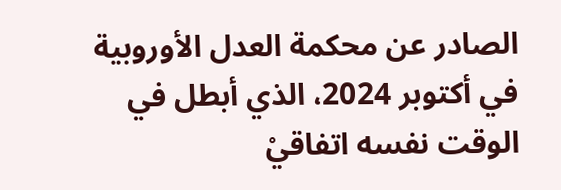الصادر عن محكمة العدل الأوروبية في أكتوبر 2024، الذي أبطل في الوقت نفسه اتفاقيْ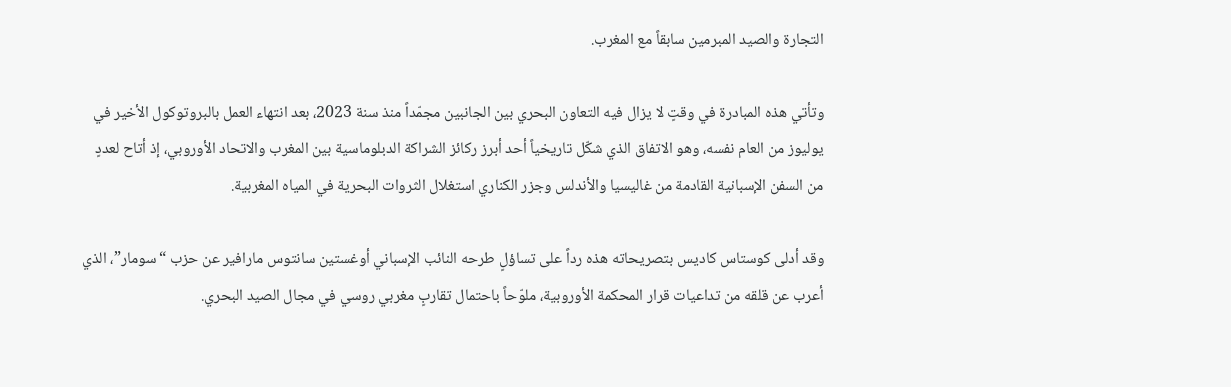التجارة والصيد المبرمين سابقاً مع المغرب.

وتأتي هذه المبادرة في وقتٍ لا يزال فيه التعاون البحري بين الجانبين مجمّداً منذ سنة 2023، بعد انتهاء العمل بالبروتوكول الأخير في يوليوز من العام نفسه، وهو الاتفاق الذي شكّل تاريخياً أحد أبرز ركائز الشراكة الدبلوماسية بين المغرب والاتحاد الأوروبي، إذ أتاح لعددٍ من السفن الإسبانية القادمة من غاليسيا والأندلس وجزر الكناري استغلال الثروات البحرية في المياه المغربية.

وقد أدلى كوستاس كاديس بتصريحاته هذه رداً على تساؤلٍ طرحه النائب الإسباني أوغستين سانتوس مارافير عن حزب “سومار”، الذي أعرب عن قلقه من تداعيات قرار المحكمة الأوروبية، ملوّحاً باحتمال تقاربٍ مغربي روسي في مجال الصيد البحري.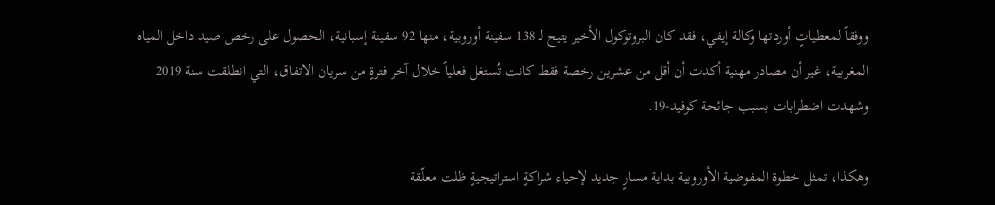ووفقاً لمعطياتٍ أوردتها وكالة إيفي، فقد كان البروتوكول الأخير يتيح لـ 138 سفينة أوروبية، منها 92 سفينة إسبانية، الحصول على رخص صيد داخل المياه المغربية، غير أن مصادر مهنية أكدت أن أقل من عشرين رخصة فقط كانت تُستغل فعلياً خلال آخر فترةٍ من سريان الاتفاق، التي انطلقت سنة 2019 وشهدت اضطرابات بسبب جائحة كوفيد-19.

وهكذا، تمثل خطوة المفوضية الأوروبية بداية مسارٍ جديد لإحياء شراكةٍ استراتيجيةٍ ظلت معلّقة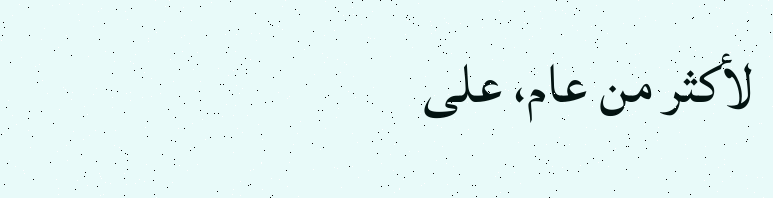لأكثر من عام، على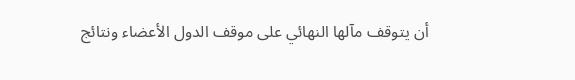أن يتوقف مآلها النهائي على موقف الدول الأعضاء ونتائج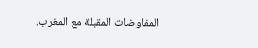المفاوضات المقبلة مع المغرب.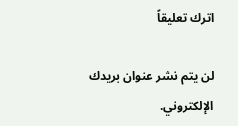اترك تعليقاً

لن يتم نشر عنوان بريدك الإلكتروني.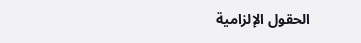الحقول الإلزامية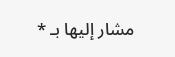مشار إليها بـ *